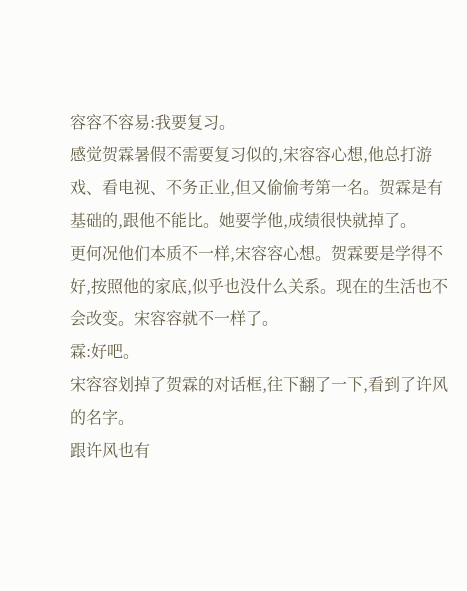容容不容易:我要复习。
感觉贺霖暑假不需要复习似的,宋容容心想,他总打游戏、看电视、不务正业,但又偷偷考第一名。贺霖是有基础的,跟他不能比。她要学他,成绩很快就掉了。
更何况他们本质不一样,宋容容心想。贺霖要是学得不好,按照他的家底,似乎也没什么关系。现在的生活也不会改变。宋容容就不一样了。
霖:好吧。
宋容容划掉了贺霖的对话框,往下翻了一下,看到了许风的名字。
跟许风也有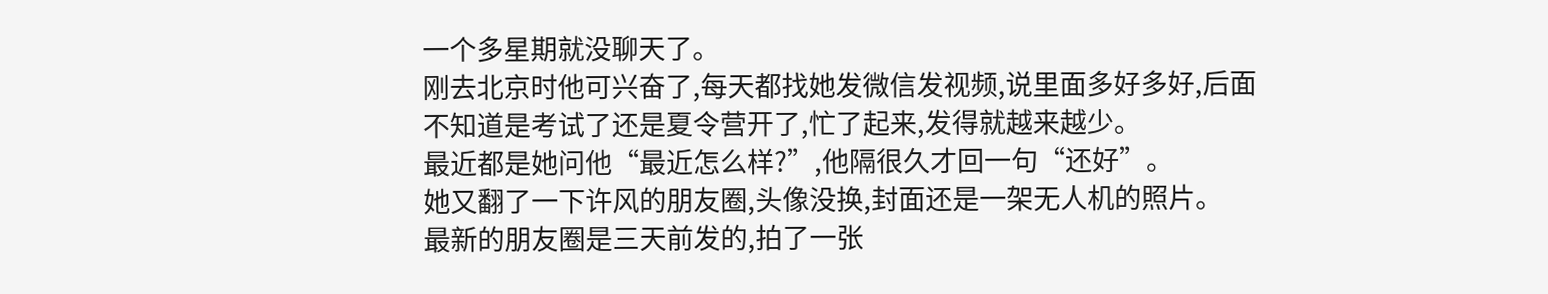一个多星期就没聊天了。
刚去北京时他可兴奋了,每天都找她发微信发视频,说里面多好多好,后面不知道是考试了还是夏令营开了,忙了起来,发得就越来越少。
最近都是她问他“最近怎么样?”,他隔很久才回一句“还好”。
她又翻了一下许风的朋友圈,头像没换,封面还是一架无人机的照片。
最新的朋友圈是三天前发的,拍了一张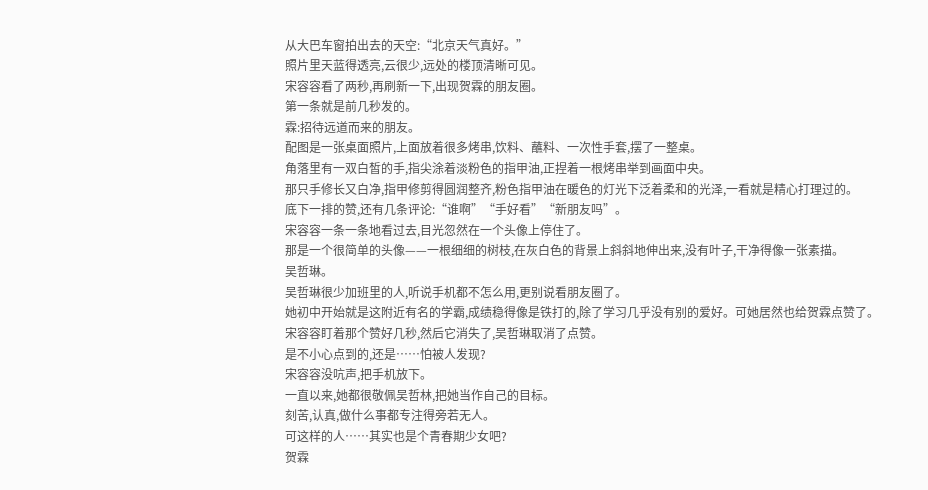从大巴车窗拍出去的天空:“北京天气真好。”
照片里天蓝得透亮,云很少,远处的楼顶清晰可见。
宋容容看了两秒,再刷新一下,出现贺霖的朋友圈。
第一条就是前几秒发的。
霖:招待远道而来的朋友。
配图是一张桌面照片,上面放着很多烤串,饮料、蘸料、一次性手套,摆了一整桌。
角落里有一双白皙的手,指尖涂着淡粉色的指甲油,正捏着一根烤串举到画面中央。
那只手修长又白净,指甲修剪得圆润整齐,粉色指甲油在暖色的灯光下泛着柔和的光泽,一看就是精心打理过的。
底下一排的赞,还有几条评论:“谁啊”“手好看”“新朋友吗”。
宋容容一条一条地看过去,目光忽然在一个头像上停住了。
那是一个很简单的头像——一根细细的树枝,在灰白色的背景上斜斜地伸出来,没有叶子,干净得像一张素描。
吴哲琳。
吴哲琳很少加班里的人,听说手机都不怎么用,更别说看朋友圈了。
她初中开始就是这附近有名的学霸,成绩稳得像是铁打的,除了学习几乎没有别的爱好。可她居然也给贺霖点赞了。
宋容容盯着那个赞好几秒,然后它消失了,吴哲琳取消了点赞。
是不小心点到的,还是……怕被人发现?
宋容容没吭声,把手机放下。
一直以来,她都很敬佩吴哲林,把她当作自己的目标。
刻苦,认真,做什么事都专注得旁若无人。
可这样的人……其实也是个青春期少女吧?
贺霖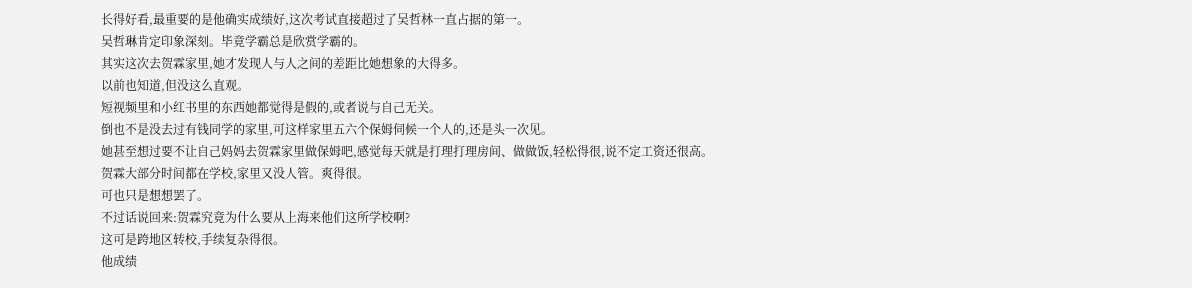长得好看,最重要的是他确实成绩好,这次考试直接超过了吴哲林一直占据的第一。
吴哲琳肯定印象深刻。毕竟学霸总是欣赏学霸的。
其实这次去贺霖家里,她才发现人与人之间的差距比她想象的大得多。
以前也知道,但没这么直观。
短视频里和小红书里的东西她都觉得是假的,或者说与自己无关。
倒也不是没去过有钱同学的家里,可这样家里五六个保姆伺候一个人的,还是头一次见。
她甚至想过要不让自己妈妈去贺霖家里做保姆吧,感觉每天就是打理打理房间、做做饭,轻松得很,说不定工资还很高。
贺霖大部分时间都在学校,家里又没人管。爽得很。
可也只是想想罢了。
不过话说回来:贺霖究竟为什么要从上海来他们这所学校啊?
这可是跨地区转校,手续复杂得很。
他成绩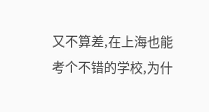又不算差,在上海也能考个不错的学校,为什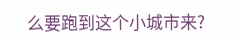么要跑到这个小城市来?